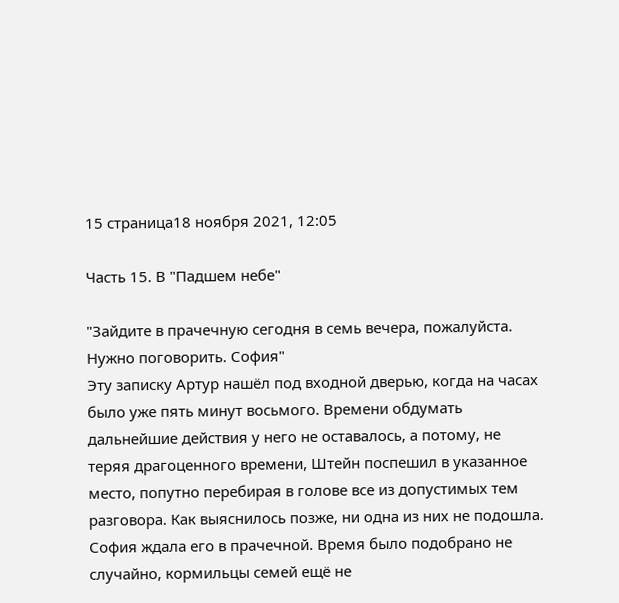15 страница18 ноября 2021, 12:05

Часть 15. В "Падшем небе"

"Зайдите в прачечную сегодня в семь вечера, пожалуйста. Нужно поговорить. София"
Эту записку Артур нашёл под входной дверью, когда на часах было уже пять минут восьмого. Времени обдумать дальнейшие действия у него не оставалось, а потому, не теряя драгоценного времени, Штейн поспешил в указанное место, попутно перебирая в голове все из допустимых тем разговора. Как выяснилось позже, ни одна из них не подошла.
София ждала его в прачечной. Время было подобрано не случайно, кормильцы семей ещё не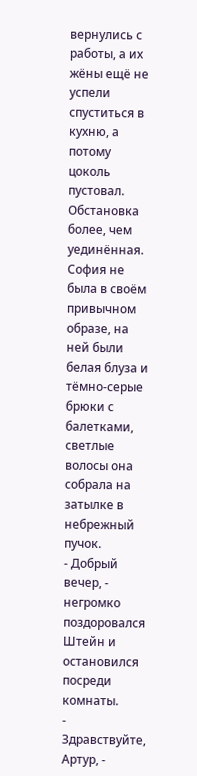вернулись с работы, а их жёны ещё не успели спуститься в кухню, а потому цоколь пустовал. Обстановка более, чем уединённая. София не была в своём привычном образе, на ней были белая блуза и тёмно-серые брюки с балетками, светлые волосы она собрала на затылке в небрежный пучок.
- Добрый вечер, - негромко поздоровался Штейн и остановился посреди комнаты.
- Здравствуйте, Артур, -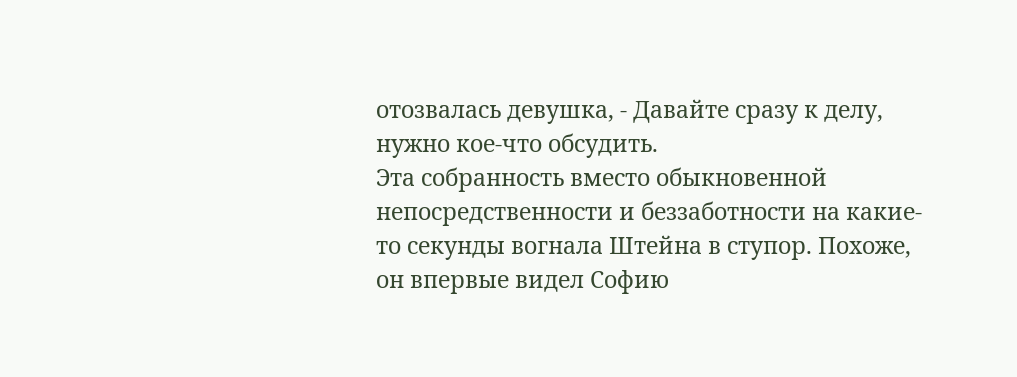отозвалась девушка, - Давайте сразу к делу, нужно кое-что обсудить.
Эта собранность вместо обыкновенной непосредственности и беззаботности на какие-то секунды вогнала Штейна в ступор. Похоже, он впервые видел Софию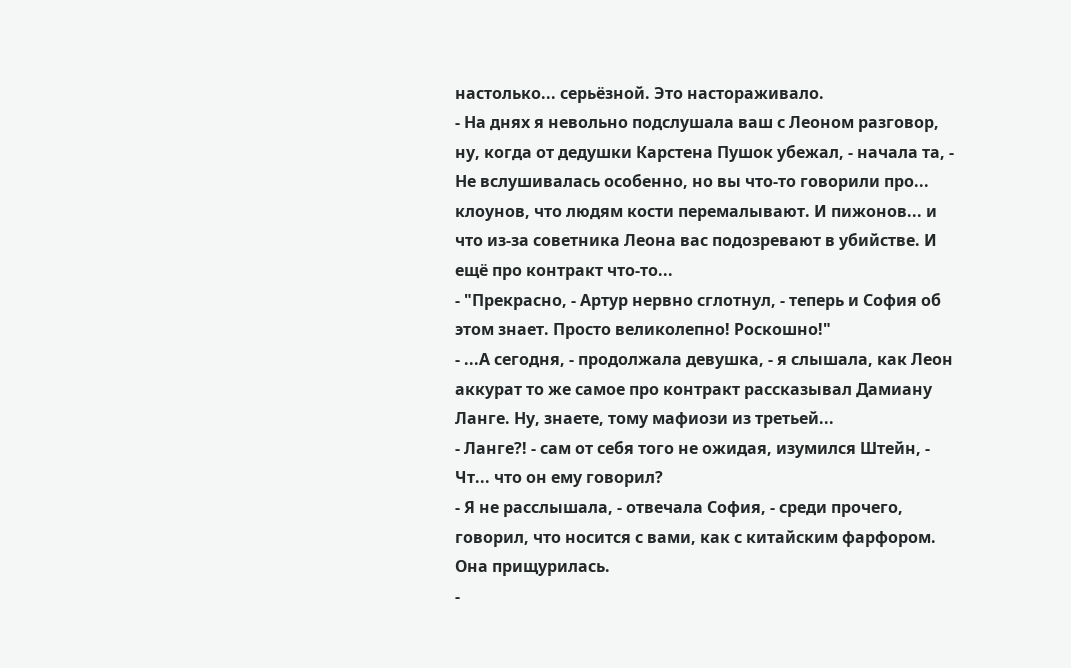настолько... серьёзной. Это настораживало.
- На днях я невольно подслушала ваш с Леоном разговор, ну, когда от дедушки Карстена Пушок убежал, - начала та, - Не вслушивалась особенно, но вы что-то говорили про... клоунов, что людям кости перемалывают. И пижонов... и что из-за советника Леона вас подозревают в убийстве. И ещё про контракт что-то...
- "Прекрасно, - Артур нервно сглотнул, - теперь и София об этом знает. Просто великолепно! Роскошно!"
- ...А сегодня, - продолжала девушка, - я слышала, как Леон аккурат то же самое про контракт рассказывал Дамиану Ланге. Ну, знаете, тому мафиози из третьей...
- Ланге?! - сам от себя того не ожидая, изумился Штейн, - Чт... что он ему говорил?
- Я не расслышала, - отвечала София, - среди прочего, говорил, что носится с вами, как с китайским фарфором.
Она прищурилась.
-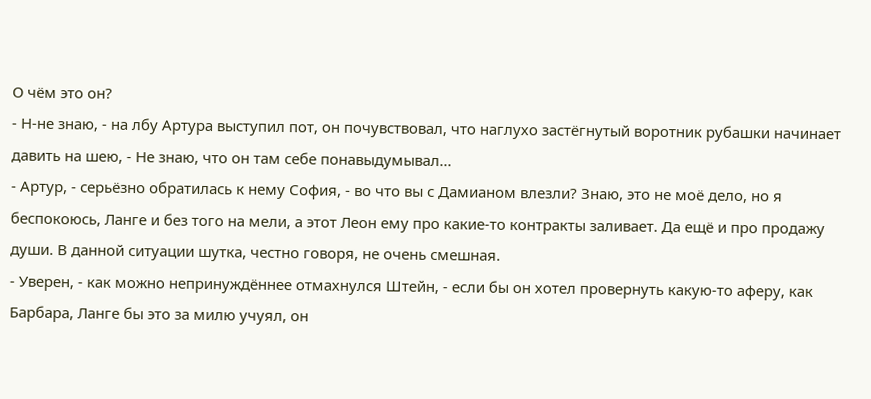О чём это он?
- Н-не знаю, - на лбу Артура выступил пот, он почувствовал, что наглухо застёгнутый воротник рубашки начинает давить на шею, - Не знаю, что он там себе понавыдумывал...
- Артур, - серьёзно обратилась к нему София, - во что вы с Дамианом влезли? Знаю, это не моё дело, но я беспокоюсь, Ланге и без того на мели, а этот Леон ему про какие-то контракты заливает. Да ещё и про продажу души. В данной ситуации шутка, честно говоря, не очень смешная.
- Уверен, - как можно непринуждённее отмахнулся Штейн, - если бы он хотел провернуть какую-то аферу, как Барбара, Ланге бы это за милю учуял, он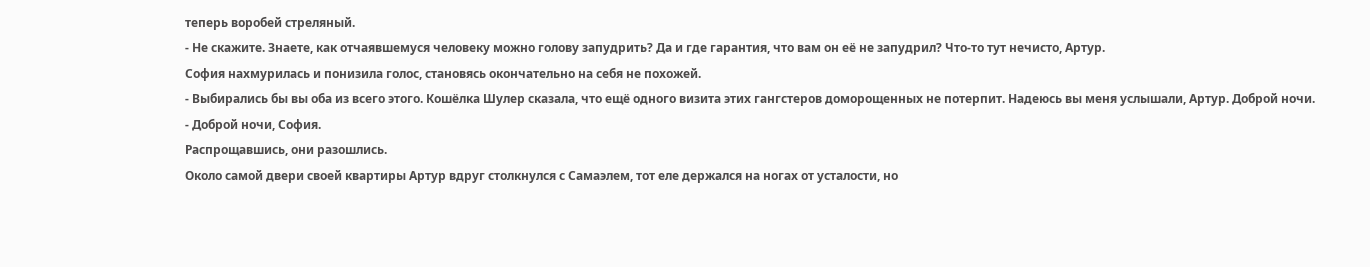теперь воробей стреляный.
- Не скажите. Знаете, как отчаявшемуся человеку можно голову запудрить? Да и где гарантия, что вам он её не запудрил? Что-то тут нечисто, Артур.
София нахмурилась и понизила голос, становясь окончательно на себя не похожей.
- Выбирались бы вы оба из всего этого. Кошёлка Шулер сказала, что ещё одного визита этих гангстеров доморощенных не потерпит. Надеюсь вы меня услышали, Артур. Доброй ночи.
- Доброй ночи, София.
Распрощавшись, они разошлись.
Около самой двери своей квартиры Артур вдруг столкнулся с Самаэлем, тот еле держался на ногах от усталости, но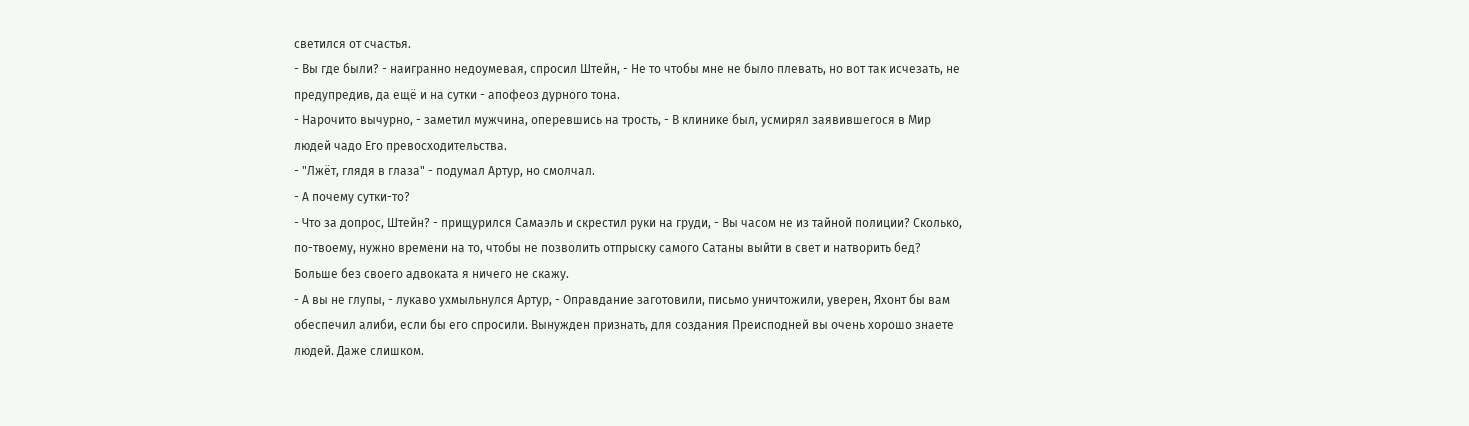светился от счастья.
- Вы где были? - наигранно недоумевая, спросил Штейн, - Не то чтобы мне не было плевать, но вот так исчезать, не предупредив, да ещё и на сутки - апофеоз дурного тона.
- Нарочито вычурно, - заметил мужчина, оперевшись на трость, - В клинике был, усмирял заявившегося в Мир людей чадо Его превосходительства.
- "Лжёт, глядя в глаза" - подумал Артур, но смолчал.
- А почему сутки-то?
- Что за допрос, Штейн? - прищурился Самаэль и скрестил руки на груди, - Вы часом не из тайной полиции? Сколько, по-твоему, нужно времени на то, чтобы не позволить отпрыску самого Сатаны выйти в свет и натворить бед? Больше без своего адвоката я ничего не скажу.
- А вы не глупы, - лукаво ухмыльнулся Артур, - Оправдание заготовили, письмо уничтожили, уверен, Яхонт бы вам обеспечил алиби, если бы его спросили. Вынужден признать, для создания Преисподней вы очень хорошо знаете людей. Даже слишком.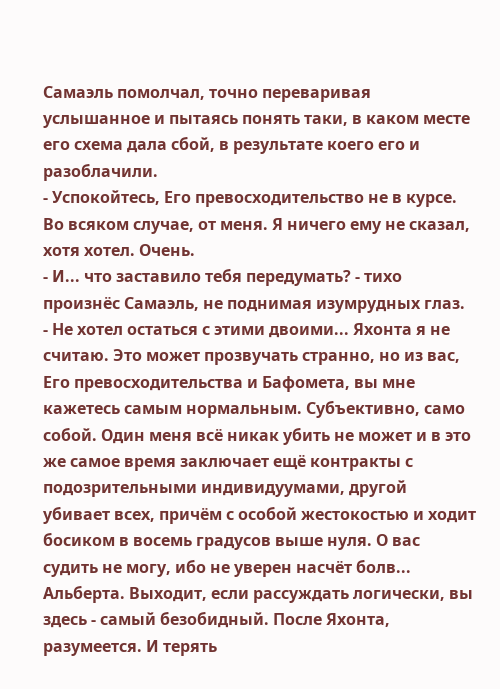Самаэль помолчал, точно переваривая услышанное и пытаясь понять таки, в каком месте его схема дала сбой, в результате коего его и разоблачили.
- Успокойтесь, Его превосходительство не в курсе. Во всяком случае, от меня. Я ничего ему не сказал, хотя хотел. Очень.
- И... что заставило тебя передумать? - тихо произнёс Самаэль, не поднимая изумрудных глаз.
- Не хотел остаться с этими двоими... Яхонта я не считаю. Это может прозвучать странно, но из вас, Его превосходительства и Бафомета, вы мне кажетесь самым нормальным. Субъективно, само собой. Один меня всё никак убить не может и в это же самое время заключает ещё контракты с подозрительными индивидуумами, другой убивает всех, причём с особой жестокостью и ходит босиком в восемь градусов выше нуля. О вас судить не могу, ибо не уверен насчёт болв... Альберта. Выходит, если рассуждать логически, вы здесь - самый безобидный. После Яхонта, разумеется. И терять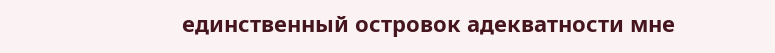единственный островок адекватности мне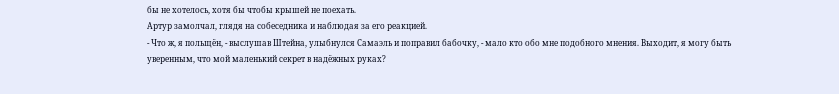бы не хотелось, хотя бы чтобы крышей не поехать.
Артур замолчал, глядя на собеседника и наблюдая за его реакцией.
- Что ж, я польщён, - выслушав Штейна, улыбнулся Самаэль и поправил бабочку, - мало кто обо мне подобного мнения. Выходит, я могу быть уверенным, что мой маленький секрет в надёжных руках?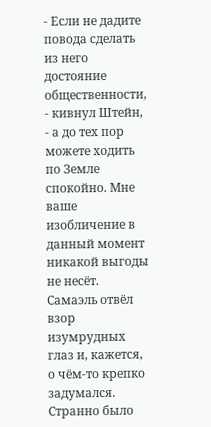- Если не дадите повода сделать из него достояние общественности, - кивнул Штейн, - а до тех пор можете ходить по Земле спокойно. Мне ваше изобличение в данный момент никакой выгоды не несёт.
Самаэль отвёл взор изумрудных глаз и, кажется, о чём-то крепко задумался. Странно было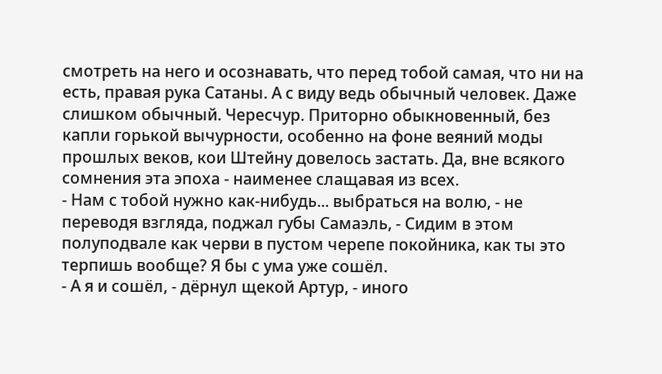смотреть на него и осознавать, что перед тобой самая, что ни на есть, правая рука Сатаны. А с виду ведь обычный человек. Даже слишком обычный. Чересчур. Приторно обыкновенный, без капли горькой вычурности, особенно на фоне веяний моды прошлых веков, кои Штейну довелось застать. Да, вне всякого сомнения эта эпоха - наименее слащавая из всех.
- Нам с тобой нужно как-нибудь... выбраться на волю, - не переводя взгляда, поджал губы Самаэль, - Сидим в этом полуподвале как черви в пустом черепе покойника, как ты это терпишь вообще? Я бы с ума уже сошёл.
- А я и сошёл, - дёрнул щекой Артур, - иного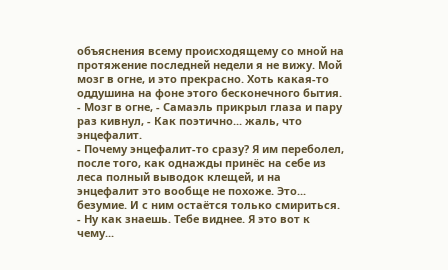объяснения всему происходящему со мной на протяжение последней недели я не вижу. Мой мозг в огне, и это прекрасно. Хоть какая-то оддушина на фоне этого бесконечного бытия.
- Мозг в огне, - Самаэль прикрыл глаза и пару раз кивнул, - Как поэтично... жаль, что энцефалит.
- Почему энцефалит-то сразу? Я им переболел, после того, как однажды принёс на себе из леса полный выводок клещей, и на энцефалит это вообще не похоже. Это... безумие. И с ним остаётся только смириться.
- Ну как знаешь. Тебе виднее. Я это вот к чему...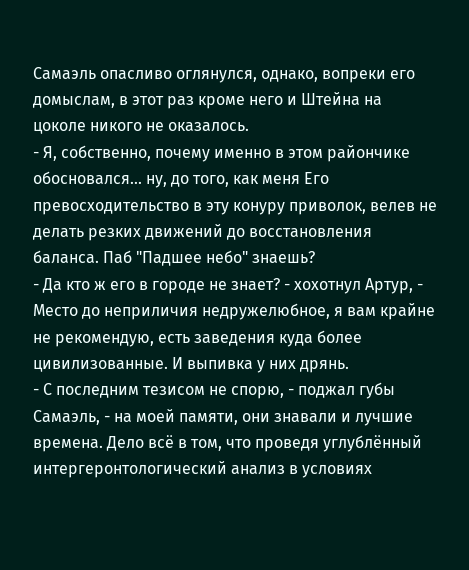Самаэль опасливо оглянулся, однако, вопреки его домыслам, в этот раз кроме него и Штейна на цоколе никого не оказалось.
- Я, собственно, почему именно в этом райончике обосновался... ну, до того, как меня Его превосходительство в эту конуру приволок, велев не делать резких движений до восстановления баланса. Паб "Падшее небо" знаешь?
- Да кто ж его в городе не знает? - хохотнул Артур, - Место до неприличия недружелюбное, я вам крайне не рекомендую, есть заведения куда более цивилизованные. И выпивка у них дрянь.
- С последним тезисом не спорю, - поджал губы Самаэль, - на моей памяти, они знавали и лучшие времена. Дело всё в том, что проведя углублённый интергеронтологический анализ в условиях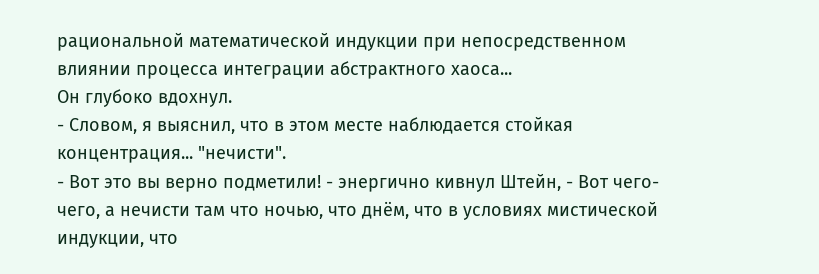рациональной математической индукции при непосредственном влиянии процесса интеграции абстрактного хаоса...
Он глубоко вдохнул.
- Словом, я выяснил, что в этом месте наблюдается стойкая концентрация... "нечисти".
- Вот это вы верно подметили! - энергично кивнул Штейн, - Вот чего-чего, а нечисти там что ночью, что днём, что в условиях мистической индукции, что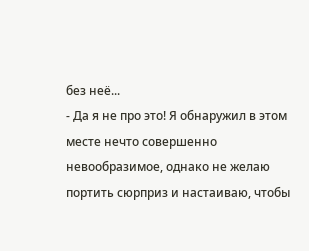без неё...
- Да я не про это! Я обнаружил в этом месте нечто совершенно невообразимое, однако не желаю портить сюрприз и настаиваю, чтобы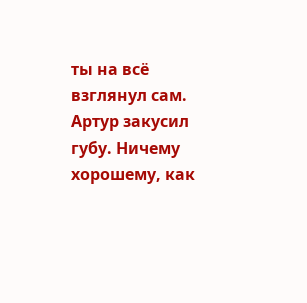ты на всё взглянул сам.
Артур закусил губу. Ничему хорошему, как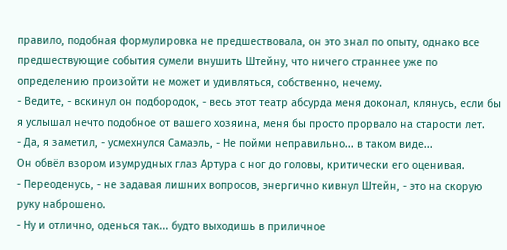правило, подобная формулировка не предшествовала, он это знал по опыту, однако все предшествующие события сумели внушить Штейну, что ничего страннее уже по определению произойти не может и удивляться, собственно, нечему.
- Ведите, - вскинул он подбородок, - весь этот театр абсурда меня доконал, клянусь, если бы я услышал нечто подобное от вашего хозяина, меня бы просто прорвало на старости лет.
- Да, я заметил, - усмехнулся Самаэль, - Не пойми неправильно... в таком виде...
Он обвёл взором изумрудных глаз Артура с ног до головы, критически его оценивая.
- Переоденусь, - не задавая лишних вопросов, энергично кивнул Штейн, - это на скорую руку наброшено.
- Ну и отлично, оденься так... будто выходишь в приличное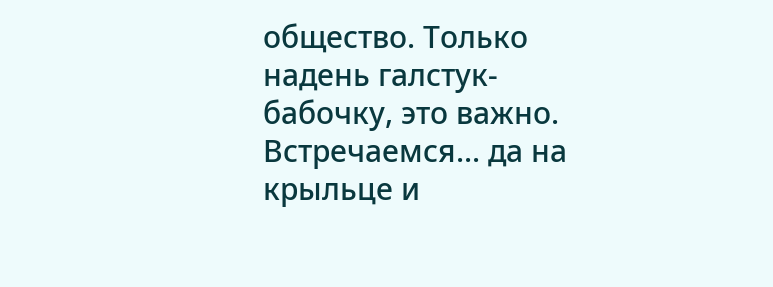общество. Только надень галстук-бабочку, это важно. Встречаемся... да на крыльце и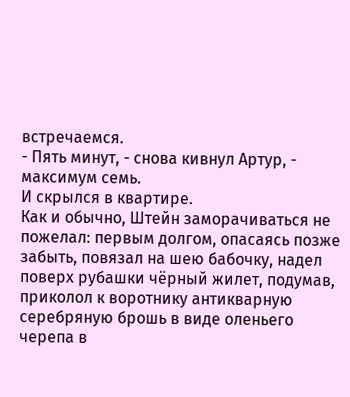встречаемся.
- Пять минут, - снова кивнул Артур, - максимум семь.
И скрылся в квартире.
Как и обычно, Штейн заморачиваться не пожелал: первым долгом, опасаясь позже забыть, повязал на шею бабочку, надел поверх рубашки чёрный жилет, подумав, приколол к воротнику антикварную серебряную брошь в виде оленьего черепа в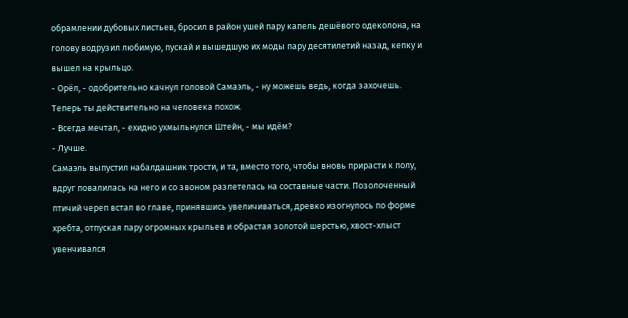обрамлении дубовых листьев, бросил в район ушей пару капель дешёвого одеколона, на голову водрузил любимую, пускай и вышедшую их моды пару десятилетий назад, кепку и вышел на крыльцо.
- Орёл, - одобрительно качнул головой Самаэль, - ну можешь ведь, когда захочешь. Теперь ты действительно на человека похож.
- Всегда мечтал, - ехидно ухмыльнулся Штейн, - мы идём?
- Лучше.
Самаэль выпустил набалдашник трости, и та, вместо того, чтобы вновь прирасти к полу, вдруг повалилась на него и со звоном разлетелась на составные части. Позолоченный птичий череп встал во главе, принявшись увеличиваться, древко изогнулось по форме хребта, отпуская пару огромных крыльев и обрастая золотой шерстью, хвост-хлыст увенчивался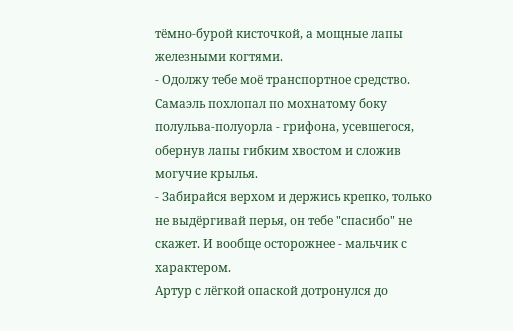тёмно-бурой кисточкой, а мощные лапы железными когтями.
- Одолжу тебе моё транспортное средство.
Самаэль похлопал по мохнатому боку полульва-полуорла - грифона, усевшегося, обернув лапы гибким хвостом и сложив могучие крылья.
- Забирайся верхом и держись крепко, только не выдёргивай перья, он тебе "спасибо" не скажет. И вообще осторожнее - мальчик с характером.
Артур с лёгкой опаской дотронулся до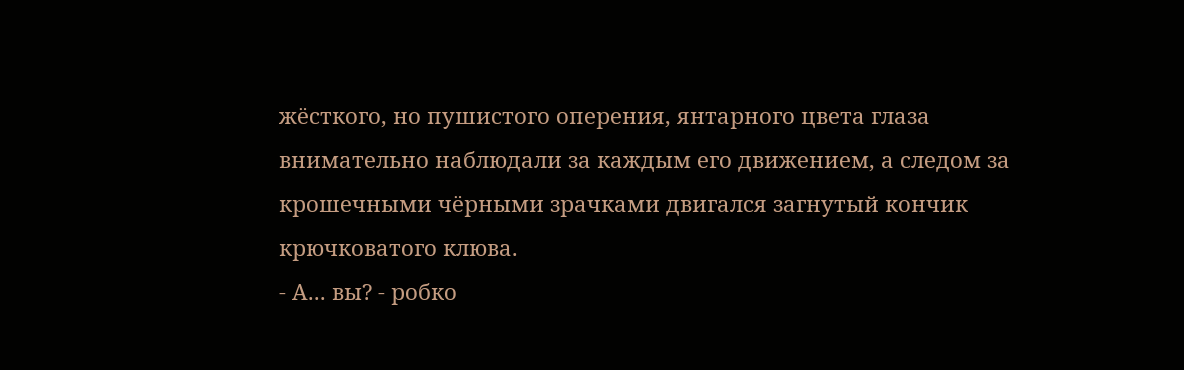жёсткого, но пушистого оперения, янтарного цвета глаза внимательно наблюдали за каждым его движением, а следом за крошечными чёрными зрачками двигался загнутый кончик крючковатого клюва.
- А... вы? - робко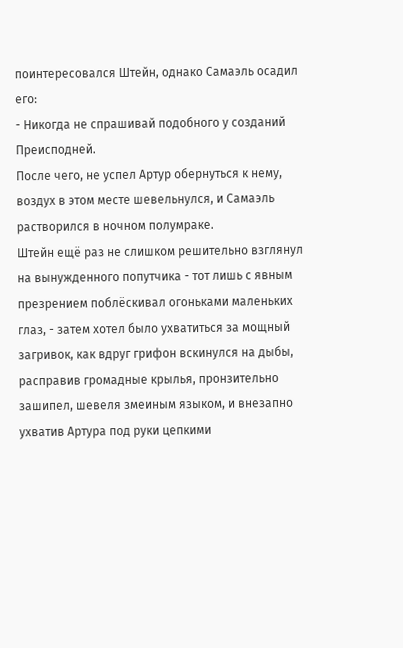поинтересовался Штейн, однако Самаэль осадил его:
- Никогда не спрашивай подобного у созданий Преисподней.
После чего, не успел Артур обернуться к нему, воздух в этом месте шевельнулся, и Самаэль растворился в ночном полумраке.
Штейн ещё раз не слишком решительно взглянул на вынужденного попутчика - тот лишь с явным презрением поблёскивал огоньками маленьких глаз, - затем хотел было ухватиться за мощный загривок, как вдруг грифон вскинулся на дыбы, расправив громадные крылья, пронзительно зашипел, шевеля змеиным языком, и внезапно ухватив Артура под руки цепкими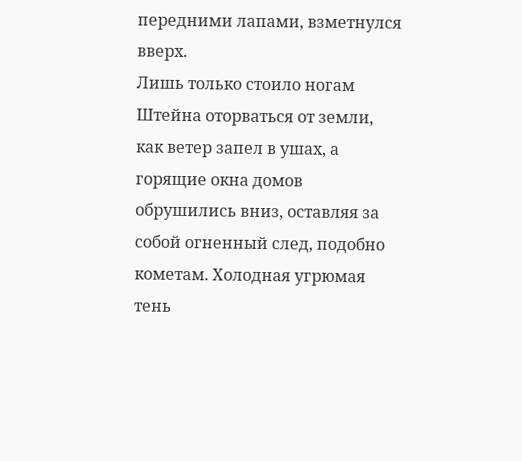передними лапами, взметнулся вверх.
Лишь только стоило ногам Штейна оторваться от земли, как ветер запел в ушах, а горящие окна домов обрушились вниз, оставляя за собой огненный след, подобно кометам. Холодная угрюмая тень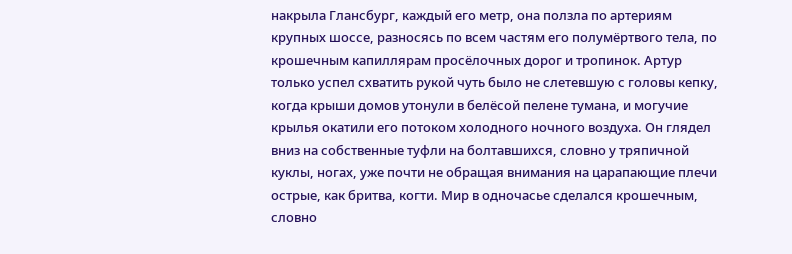накрыла Глансбург, каждый его метр, она ползла по артериям крупных шоссе, разносясь по всем частям его полумёртвого тела, по крошечным капиллярам просёлочных дорог и тропинок. Артур только успел схватить рукой чуть было не слетевшую с головы кепку, когда крыши домов утонули в белёсой пелене тумана, и могучие крылья окатили его потоком холодного ночного воздуха. Он глядел вниз на собственные туфли на болтавшихся, словно у тряпичной куклы, ногах, уже почти не обращая внимания на царапающие плечи острые, как бритва, когти. Мир в одночасье сделался крошечным, словно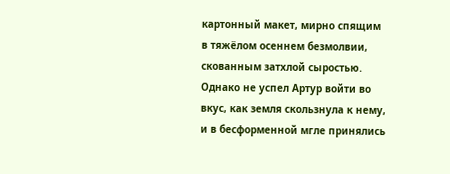картонный макет, мирно спящим в тяжёлом осеннем безмолвии, скованным затхлой сыростью.
Однако не успел Артур войти во вкус, как земля скользнула к нему, и в бесформенной мгле принялись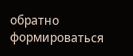обратно формироваться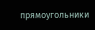прямоугольники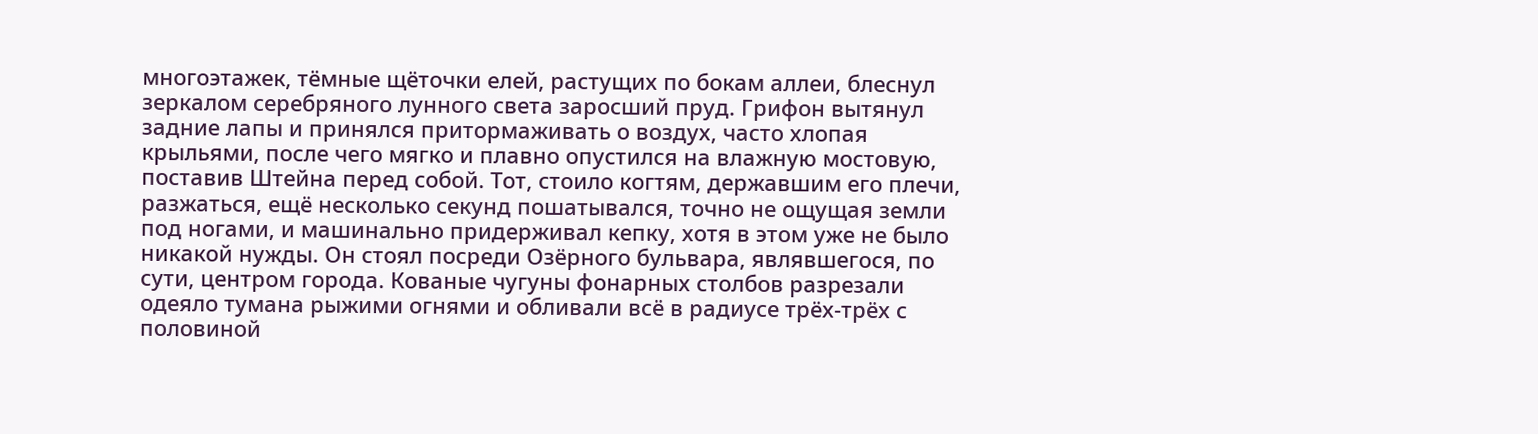многоэтажек, тёмные щёточки елей, растущих по бокам аллеи, блеснул зеркалом серебряного лунного света заросший пруд. Грифон вытянул задние лапы и принялся притормаживать о воздух, часто хлопая крыльями, после чего мягко и плавно опустился на влажную мостовую, поставив Штейна перед собой. Тот, стоило когтям, державшим его плечи, разжаться, ещё несколько секунд пошатывался, точно не ощущая земли под ногами, и машинально придерживал кепку, хотя в этом уже не было никакой нужды. Он стоял посреди Озёрного бульвара, являвшегося, по сути, центром города. Кованые чугуны фонарных столбов разрезали одеяло тумана рыжими огнями и обливали всё в радиусе трёх-трёх с половиной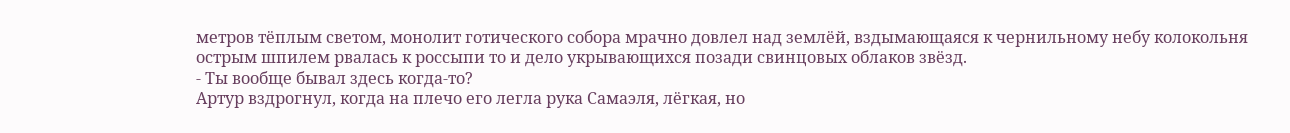метров тёплым светом, монолит готического собора мрачно довлел над землёй, вздымающаяся к чернильному небу колокольня острым шпилем рвалась к россыпи то и дело укрывающихся позади свинцовых облаков звёзд.
- Ты вообще бывал здесь когда-то?
Артур вздрогнул, когда на плечо его легла рука Самаэля, лёгкая, но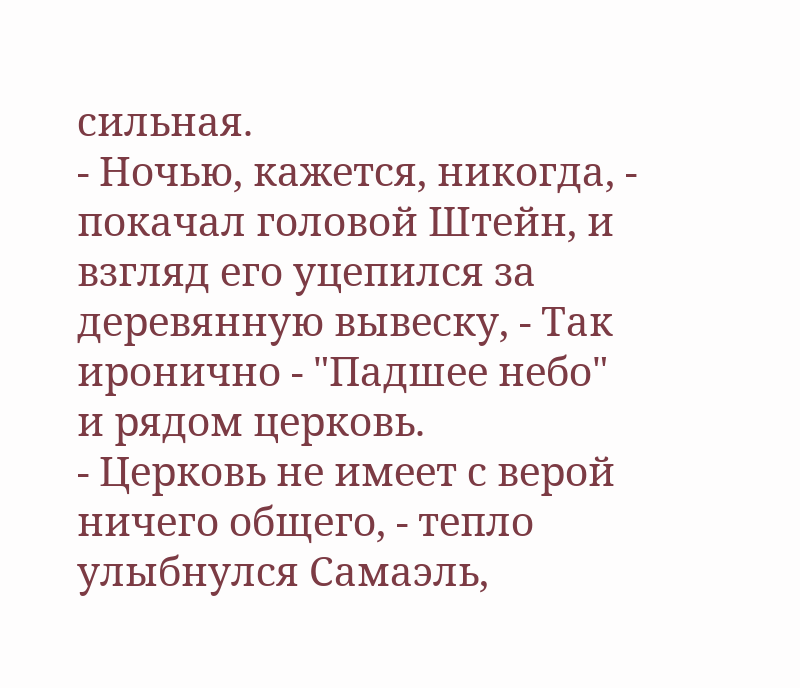сильная.
- Ночью, кажется, никогда, - покачал головой Штейн, и взгляд его уцепился за деревянную вывеску, - Так иронично - "Падшее небо" и рядом церковь.
- Церковь не имеет с верой ничего общего, - тепло улыбнулся Самаэль,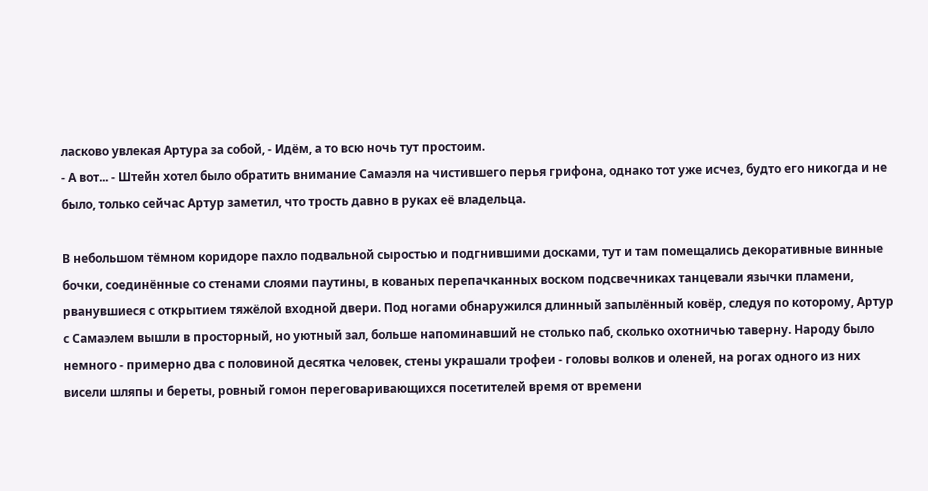ласково увлекая Артура за собой, - Идём, а то всю ночь тут простоим.
- А вот... - Штейн хотел было обратить внимание Самаэля на чистившего перья грифона, однако тот уже исчез, будто его никогда и не было, только сейчас Артур заметил, что трость давно в руках её владельца.

В небольшом тёмном коридоре пахло подвальной сыростью и подгнившими досками, тут и там помещались декоративные винные бочки, соединённые со стенами слоями паутины, в кованых перепачканных воском подсвечниках танцевали язычки пламени, рванувшиеся с открытием тяжёлой входной двери. Под ногами обнаружился длинный запылённый ковёр, следуя по которому, Артур с Самаэлем вышли в просторный, но уютный зал, больше напоминавший не столько паб, сколько охотничью таверну. Народу было немного - примерно два с половиной десятка человек, стены украшали трофеи - головы волков и оленей, на рогах одного из них висели шляпы и береты, ровный гомон переговаривающихся посетителей время от времени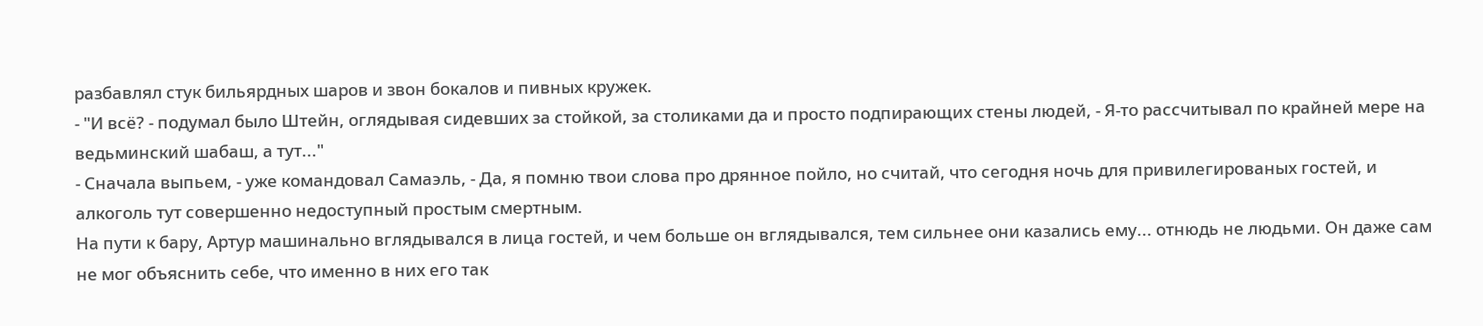разбавлял стук бильярдных шаров и звон бокалов и пивных кружек.
- "И всё? - подумал было Штейн, оглядывая сидевших за стойкой, за столиками да и просто подпирающих стены людей, - Я-то рассчитывал по крайней мере на ведьминский шабаш, а тут..."
- Сначала выпьем, - уже командовал Самаэль, - Да, я помню твои слова про дрянное пойло, но считай, что сегодня ночь для привилегированых гостей, и алкоголь тут совершенно недоступный простым смертным.
На пути к бару, Артур машинально вглядывался в лица гостей, и чем больше он вглядывался, тем сильнее они казались ему... отнюдь не людьми. Он даже сам не мог объяснить себе, что именно в них его так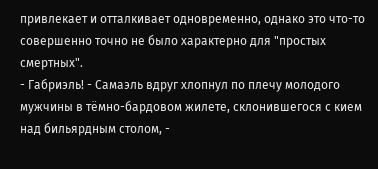привлекает и отталкивает одновременно, однако это что-то совершенно точно не было характерно для "простых смертных".
- Габриэль! - Самаэль вдруг хлопнул по плечу молодого мужчины в тёмно-бардовом жилете, склонившегося с кием над бильярдным столом, -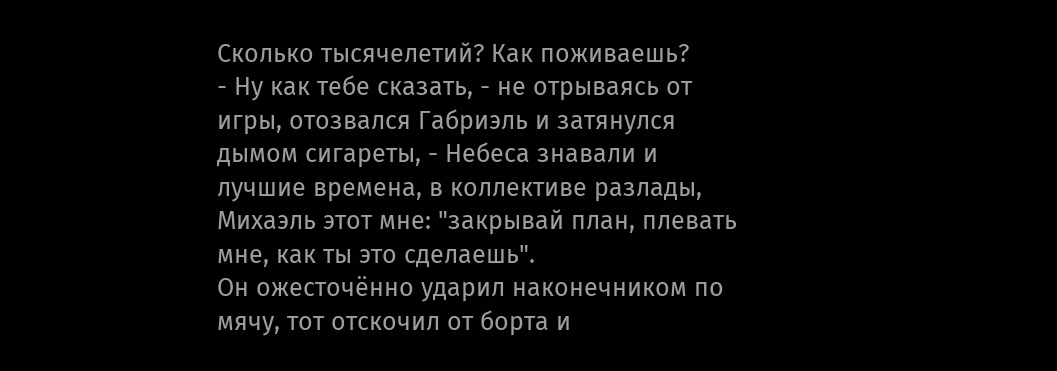Сколько тысячелетий? Как поживаешь?
- Ну как тебе сказать, - не отрываясь от игры, отозвался Габриэль и затянулся дымом сигареты, - Небеса знавали и лучшие времена, в коллективе разлады, Михаэль этот мне: "закрывай план, плевать мне, как ты это сделаешь".
Он ожесточённо ударил наконечником по мячу, тот отскочил от борта и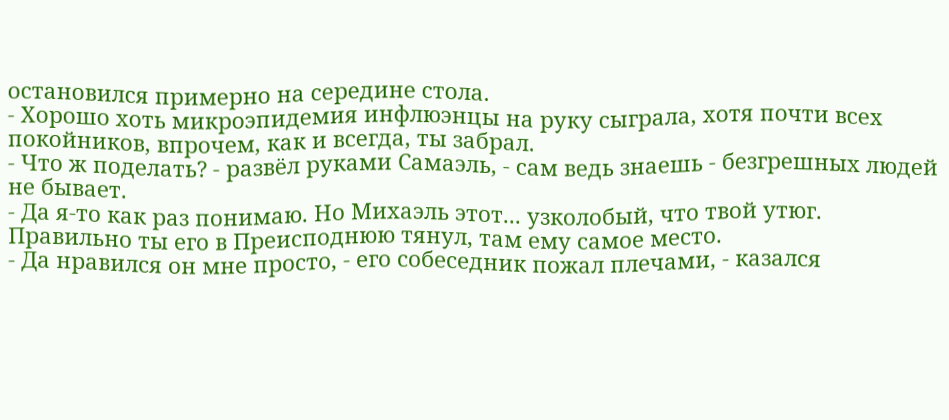остановился примерно на середине стола.
- Хорошо хоть микроэпидемия инфлюэнцы на руку сыграла, хотя почти всех покойников, впрочем, как и всегда, ты забрал.
- Что ж поделать? - развёл руками Самаэль, - сам ведь знаешь - безгрешных людей не бывает.
- Да я-то как раз понимаю. Но Михаэль этот... узколобый, что твой утюг. Правильно ты его в Преисподнюю тянул, там ему самое место.
- Да нравился он мне просто, - его собеседник пожал плечами, - казался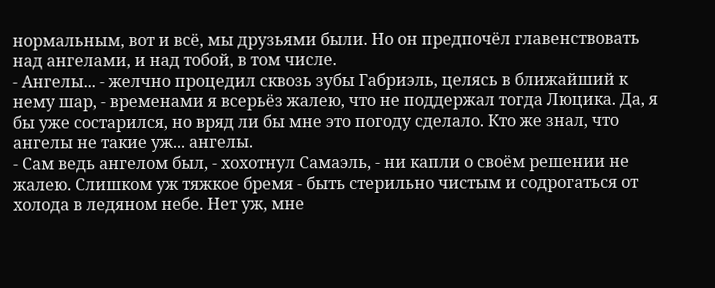нормальным, вот и всё, мы друзьями были. Но он предпочёл главенствовать над ангелами, и над тобой, в том числе.
- Ангелы... - желчно процедил сквозь зубы Габриэль, целясь в ближайший к нему шар, - временами я всерьёз жалею, что не поддержал тогда Люцика. Да, я бы уже состарился, но вряд ли бы мне это погоду сделало. Кто же знал, что ангелы не такие уж... ангелы.
- Сам ведь ангелом был, - хохотнул Самаэль, - ни капли о своём решении не жалею. Слишком уж тяжкое бремя - быть стерильно чистым и содрогаться от холода в ледяном небе. Нет уж, мне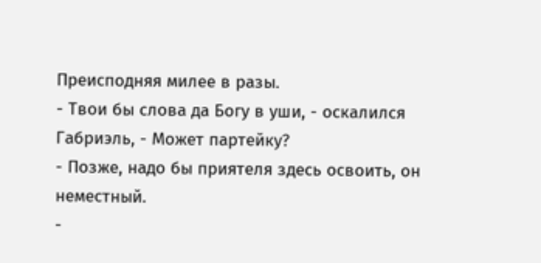Преисподняя милее в разы.
- Твои бы слова да Богу в уши, - оскалился Габриэль, - Может партейку?
- Позже, надо бы приятеля здесь освоить, он неместный.
-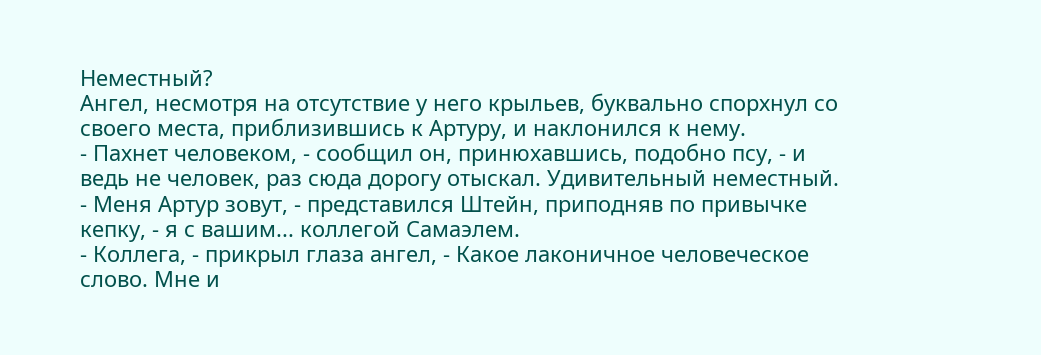Неместный?
Ангел, несмотря на отсутствие у него крыльев, буквально спорхнул со своего места, приблизившись к Артуру, и наклонился к нему.
- Пахнет человеком, - сообщил он, принюхавшись, подобно псу, - и ведь не человек, раз сюда дорогу отыскал. Удивительный неместный.
- Меня Артур зовут, - представился Штейн, приподняв по привычке кепку, - я с вашим... коллегой Самаэлем.
- Коллега, - прикрыл глаза ангел, - Какое лаконичное человеческое слово. Мне и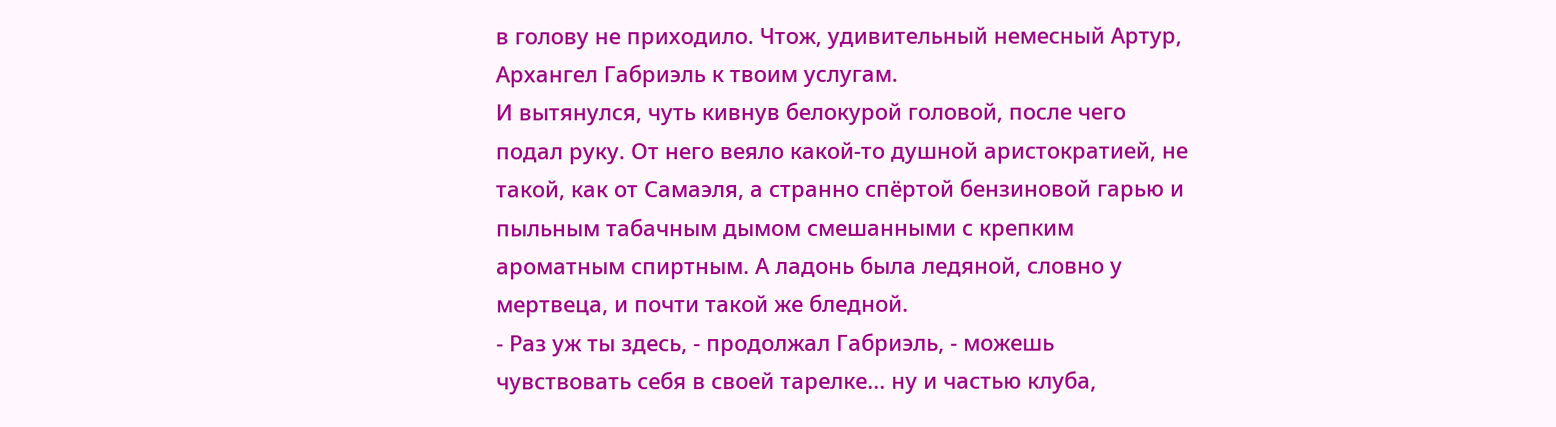в голову не приходило. Чтож, удивительный немесный Артур, Архангел Габриэль к твоим услугам.
И вытянулся, чуть кивнув белокурой головой, после чего подал руку. От него веяло какой-то душной аристократией, не такой, как от Самаэля, а странно спёртой бензиновой гарью и пыльным табачным дымом смешанными с крепким ароматным спиртным. А ладонь была ледяной, словно у мертвеца, и почти такой же бледной.
- Раз уж ты здесь, - продолжал Габриэль, - можешь чувствовать себя в своей тарелке... ну и частью клуба,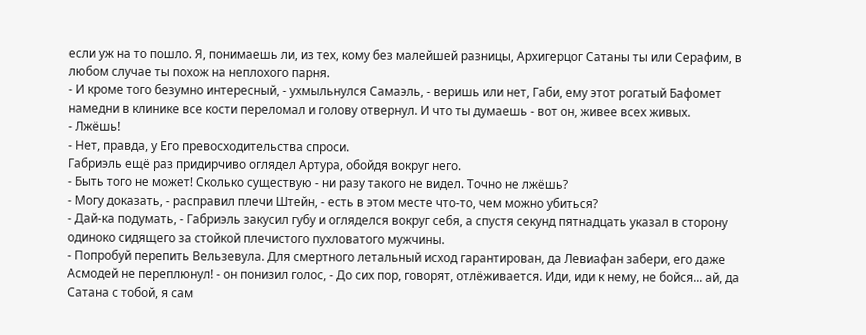если уж на то пошло. Я, понимаешь ли, из тех, кому без малейшей разницы, Архигерцог Сатаны ты или Серафим, в любом случае ты похож на неплохого парня.
- И кроме того безумно интересный, - ухмыльнулся Самаэль, - веришь или нет, Габи, ему этот рогатый Бафомет намедни в клинике все кости переломал и голову отвернул. И что ты думаешь - вот он, живее всех живых.
- Лжёшь!
- Нет, правда, у Его превосходительства спроси.
Габриэль ещё раз придирчиво оглядел Артура, обойдя вокруг него.
- Быть того не может! Сколько существую - ни разу такого не видел. Точно не лжёшь?
- Могу доказать, - расправил плечи Штейн, - есть в этом месте что-то, чем можно убиться?
- Дай-ка подумать, - Габриэль закусил губу и огляделся вокруг себя, а спустя секунд пятнадцать указал в сторону одиноко сидящего за стойкой плечистого пухловатого мужчины.
- Попробуй перепить Вельзевула. Для смертного летальный исход гарантирован, да Левиафан забери, его даже Асмодей не переплюнул! - он понизил голос, - До сих пор, говорят, отлёживается. Иди, иди к нему, не бойся... ай, да Сатана с тобой, я сам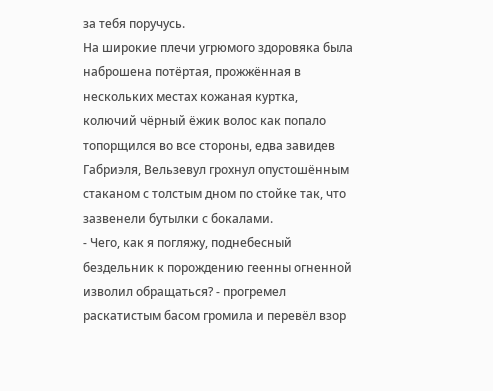за тебя поручусь.
На широкие плечи угрюмого здоровяка была наброшена потёртая, прожжённая в нескольких местах кожаная куртка, колючий чёрный ёжик волос как попало топорщился во все стороны, едва завидев Габриэля, Вельзевул грохнул опустошённым стаканом с толстым дном по стойке так, что зазвенели бутылки с бокалами.
- Чего, как я погляжу, поднебесный бездельник к порождению геенны огненной изволил обращаться? - прогремел раскатистым басом громила и перевёл взор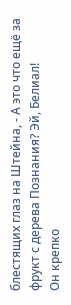блестящих глаз на Штейна, - А это что ещё за фрукт с дерева Познания? Эй, Белиал!
Он крепко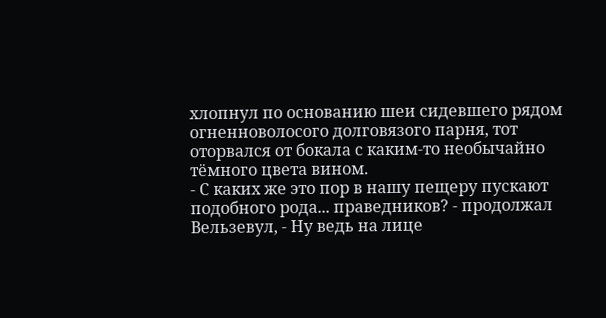хлопнул по основанию шеи сидевшего рядом огненноволосого долговязого парня, тот оторвался от бокала с каким-то необычайно тёмного цвета вином.
- С каких же это пор в нашу пещеру пускают подобного рода... праведников? - продолжал Вельзевул, - Ну ведь на лице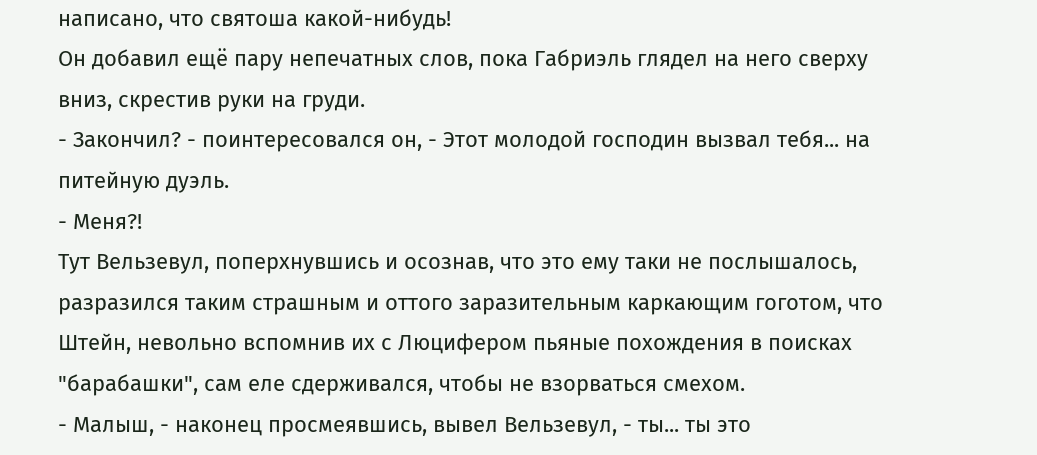написано, что святоша какой-нибудь!
Он добавил ещё пару непечатных слов, пока Габриэль глядел на него сверху вниз, скрестив руки на груди.
- Закончил? - поинтересовался он, - Этот молодой господин вызвал тебя... на питейную дуэль.
- Меня?!
Тут Вельзевул, поперхнувшись и осознав, что это ему таки не послышалось, разразился таким страшным и оттого заразительным каркающим гоготом, что Штейн, невольно вспомнив их с Люцифером пьяные похождения в поисках "барабашки", сам еле сдерживался, чтобы не взорваться смехом.
- Малыш, - наконец просмеявшись, вывел Вельзевул, - ты... ты это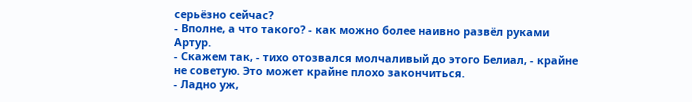серьёзно сейчас?
- Вполне, а что такого? - как можно более наивно развёл руками Артур.
- Скажем так, - тихо отозвался молчаливый до этого Белиал, - крайне не советую. Это может крайне плохо закончиться.
- Ладно уж,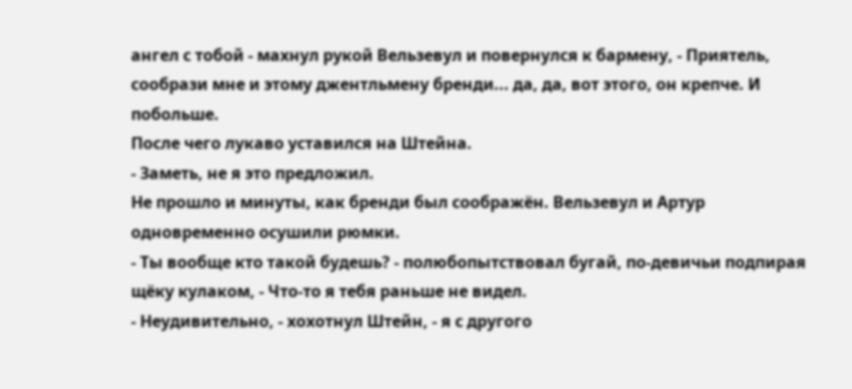ангел с тобой - махнул рукой Вельзевул и повернулся к бармену, - Приятель, сообрази мне и этому джентльмену бренди... да, да, вот этого, он крепче. И побольше.
После чего лукаво уставился на Штейна.
- Заметь, не я это предложил.
Не прошло и минуты, как бренди был соображён. Вельзевул и Артур одновременно осушили рюмки.
- Ты вообще кто такой будешь? - полюбопытствовал бугай, по-девичьи подпирая щёку кулаком, - Что-то я тебя раньше не видел.
- Неудивительно, - хохотнул Штейн, - я с другого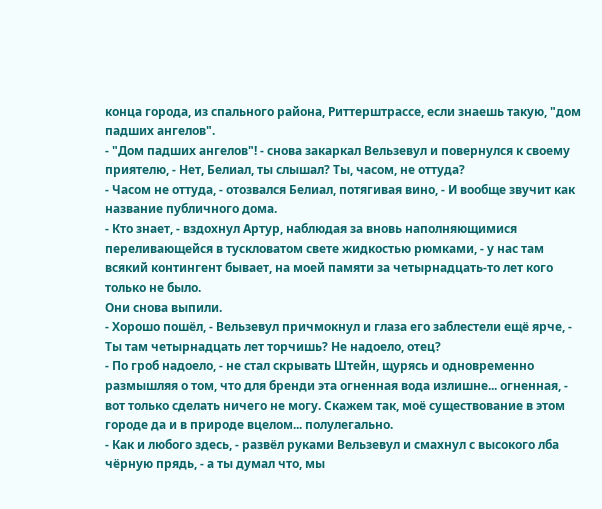конца города, из спального района, Риттерштрассе, если знаешь такую, "дом падших ангелов".
- "Дом падших ангелов"! - снова закаркал Вельзевул и повернулся к своему приятелю, - Нет, Белиал, ты слышал? Ты, часом, не оттуда?
- Часом не оттуда, - отозвался Белиал, потягивая вино, - И вообще звучит как название публичного дома.
- Кто знает, - вздохнул Артур, наблюдая за вновь наполняющимися переливающейся в тускловатом свете жидкостью рюмками, - у нас там всякий контингент бывает, на моей памяти за четырнадцать-то лет кого только не было.
Они снова выпили.
- Хорошо пошёл, - Вельзевул причмокнул и глаза его заблестели ещё ярче, - Ты там четырнадцать лет торчишь? Не надоело, отец?
- По гроб надоело, - не стал скрывать Штейн, щурясь и одновременно размышляя о том, что для бренди эта огненная вода излишне... огненная, - вот только сделать ничего не могу. Скажем так, моё существование в этом городе да и в природе вцелом... полулегально.
- Как и любого здесь, - развёл руками Вельзевул и смахнул с высокого лба чёрную прядь, - а ты думал что, мы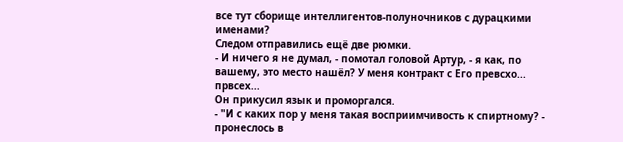все тут сборище интеллигентов-полуночников с дурацкими именами?
Следом отправились ещё две рюмки.
- И ничего я не думал, - помотал головой Артур, - я как, по вашему, это место нашёл? У меня контракт с Его превсхо... првсех...
Он прикусил язык и проморгался.
- "И с каких пор у меня такая восприимчивость к спиртному? - пронеслось в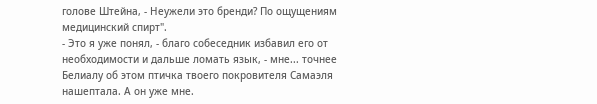голове Штейна, - Неужели это бренди? По ощущениям медицинский спирт".
- Это я уже понял, - благо собеседник избавил его от необходимости и дальше ломать язык, - мне... точнее Белиалу об этом птичка твоего покровителя Самаэля нашептала. А он уже мне.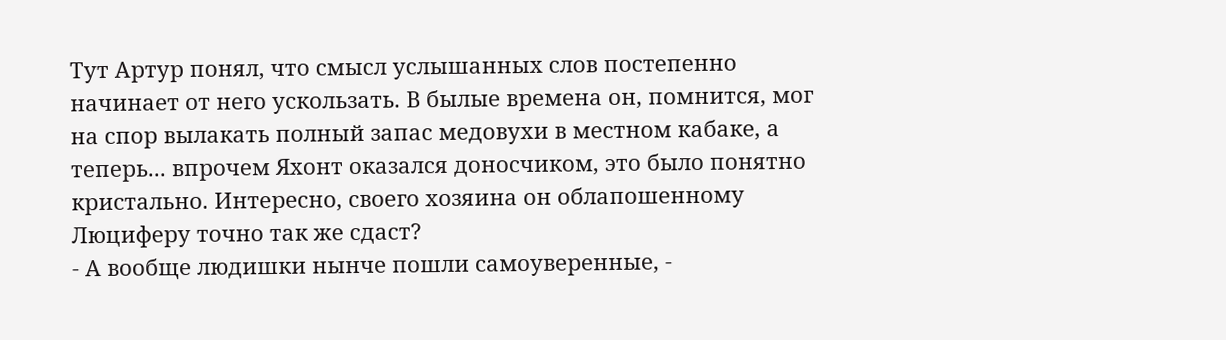Тут Артур понял, что смысл услышанных слов постепенно начинает от него ускользать. В былые времена он, помнится, мог на спор вылакать полный запас медовухи в местном кабаке, а теперь... впрочем Яхонт оказался доносчиком, это было понятно кристально. Интересно, своего хозяина он облапошенному Люциферу точно так же сдаст?
- А вообще людишки нынче пошли самоуверенные, -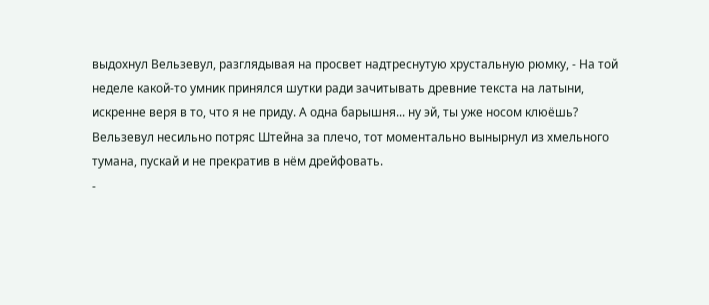выдохнул Вельзевул, разглядывая на просвет надтреснутую хрустальную рюмку, - На той неделе какой-то умник принялся шутки ради зачитывать древние текста на латыни, искренне веря в то, что я не приду. А одна барышня... ну эй, ты уже носом клюёшь?
Вельзевул несильно потряс Штейна за плечо, тот моментально вынырнул из хмельного тумана, пускай и не прекратив в нём дрейфовать.
-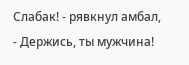Слабак! - рявкнул амбал, - Держись, ты мужчина!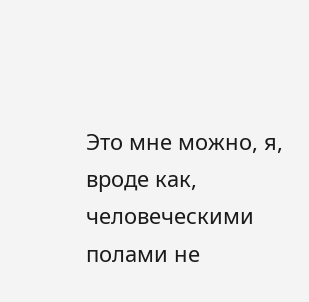Это мне можно, я, вроде как, человеческими полами не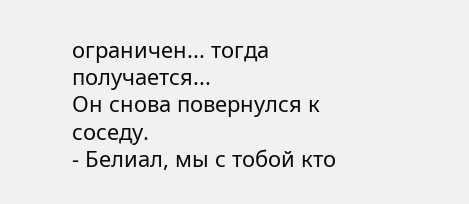ограничен... тогда получается...
Он снова повернулся к соседу.
- Белиал, мы с тобой кто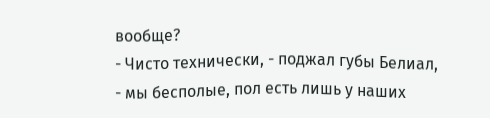вообще?
- Чисто технически, - поджал губы Белиал, - мы бесполые, пол есть лишь у наших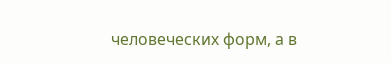человеческих форм, а в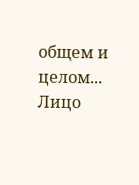общем и целом...
Лицо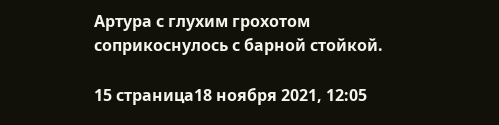Артура с глухим грохотом соприкоснулось с барной стойкой.

15 страница18 ноября 2021, 12:05